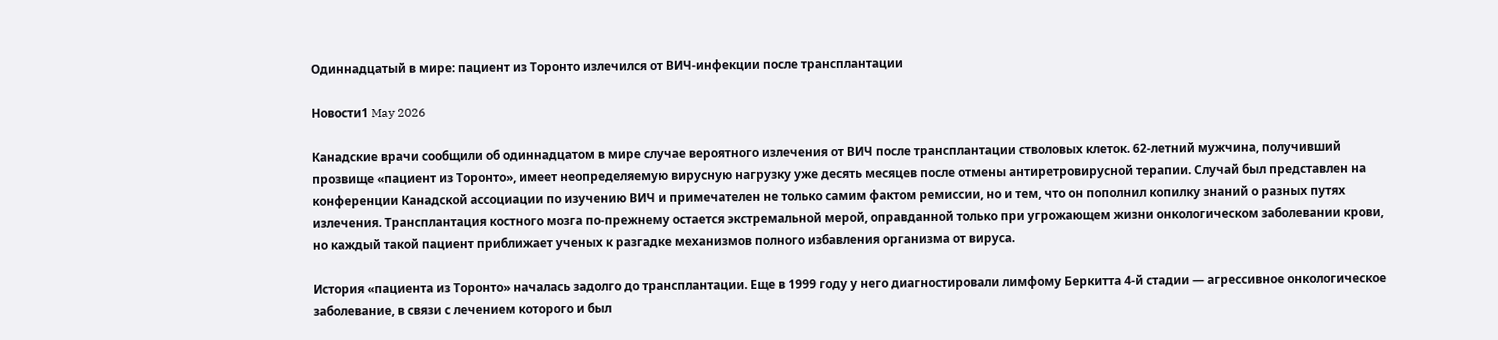Одиннадцатый в мире: пациент из Торонто излечился от ВИЧ-инфекции после трансплантации

Новости1 May 2026

Канадские врачи сообщили об одиннадцатом в мире случае вероятного излечения от ВИЧ после трансплантации стволовых клеток. 62-летний мужчина, получивший прозвище «пациент из Торонто», имеет неопределяемую вирусную нагрузку уже десять месяцев после отмены антиретровирусной терапии. Случай был представлен на конференции Канадской ассоциации по изучению ВИЧ и примечателен не только самим фактом ремиссии, но и тем, что он пополнил копилку знаний о разных путях излечения. Трансплантация костного мозга по-прежнему остается экстремальной мерой, оправданной только при угрожающем жизни онкологическом заболевании крови, но каждый такой пациент приближает ученых к разгадке механизмов полного избавления организма от вируса.

История «пациента из Торонто» началась задолго до трансплантации. Еще в 1999 году у него диагностировали лимфому Беркитта 4-й стадии — агрессивное онкологическое заболевание, в связи с лечением которого и был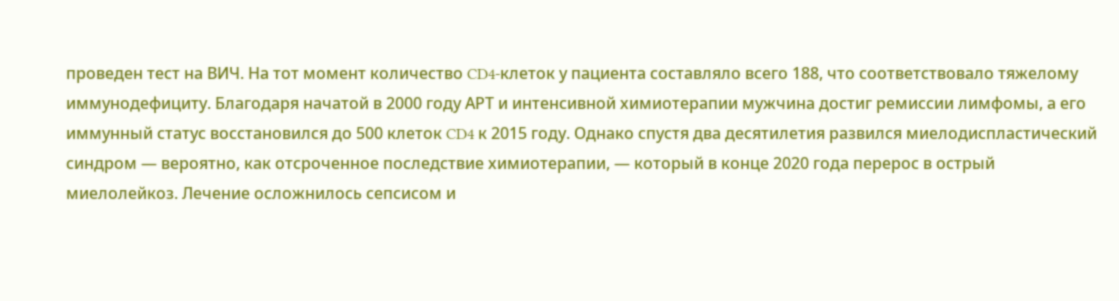проведен тест на ВИЧ. На тот момент количество CD4-клеток у пациента составляло всего 188, что соответствовало тяжелому иммунодефициту. Благодаря начатой в 2000 году АРТ и интенсивной химиотерапии мужчина достиг ремиссии лимфомы, а его иммунный статус восстановился до 500 клеток CD4 к 2015 году. Однако спустя два десятилетия развился миелодиспластический синдром — вероятно, как отсроченное последствие химиотерапии, — который в конце 2020 года перерос в острый миелолейкоз. Лечение осложнилось сепсисом и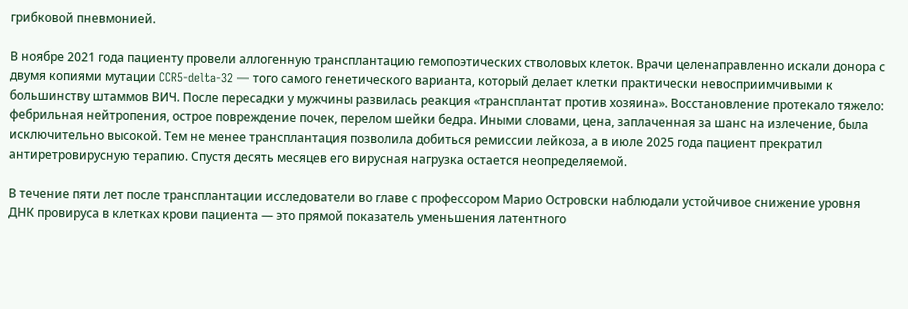грибковой пневмонией.

В ноябре 2021 года пациенту провели аллогенную трансплантацию гемопоэтических стволовых клеток. Врачи целенаправленно искали донора с двумя копиями мутации CCR5-delta-32 — того самого генетического варианта, который делает клетки практически невосприимчивыми к большинству штаммов ВИЧ. После пересадки у мужчины развилась реакция «трансплантат против хозяина». Восстановление протекало тяжело: фебрильная нейтропения, острое повреждение почек, перелом шейки бедра. Иными словами, цена, заплаченная за шанс на излечение, была исключительно высокой. Тем не менее трансплантация позволила добиться ремиссии лейкоза, а в июле 2025 года пациент прекратил антиретровирусную терапию. Спустя десять месяцев его вирусная нагрузка остается неопределяемой.

В течение пяти лет после трансплантации исследователи во главе с профессором Марио Островски наблюдали устойчивое снижение уровня ДНК провируса в клетках крови пациента — это прямой показатель уменьшения латентного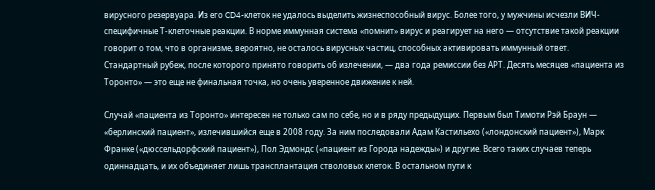вирусного резервуара. Из его CD4-клеток не удалось выделить жизнеспособный вирус. Более того, у мужчины исчезли ВИЧ-специфичные Т-клеточные реакции. В норме иммунная система «помнит» вирус и реагирует на него — отсутствие такой реакции говорит о том, что в организме, вероятно, не осталось вирусных частиц, способных активировать иммунный ответ. Стандартный рубеж, после которого принято говорить об излечении, — два года ремиссии без АРТ. Десять месяцев «пациента из Торонто» — это еще не финальная точка, но очень уверенное движение к ней.

Случай «пациента из Торонто» интересен не только сам по себе, но и в ряду предыдущих. Первым был Тимоти Рэй Браун — «берлинский пациент», излечившийся еще в 2008 году. За ним последовали Адам Кастильехо («лондонский пациент»), Марк Франке («дюссельдорфский пациент»), Пол Эдмондс («пациент из Города надежды») и другие. Всего таких случаев теперь одиннадцать, и их объединяет лишь трансплантация стволовых клеток. В остальном пути к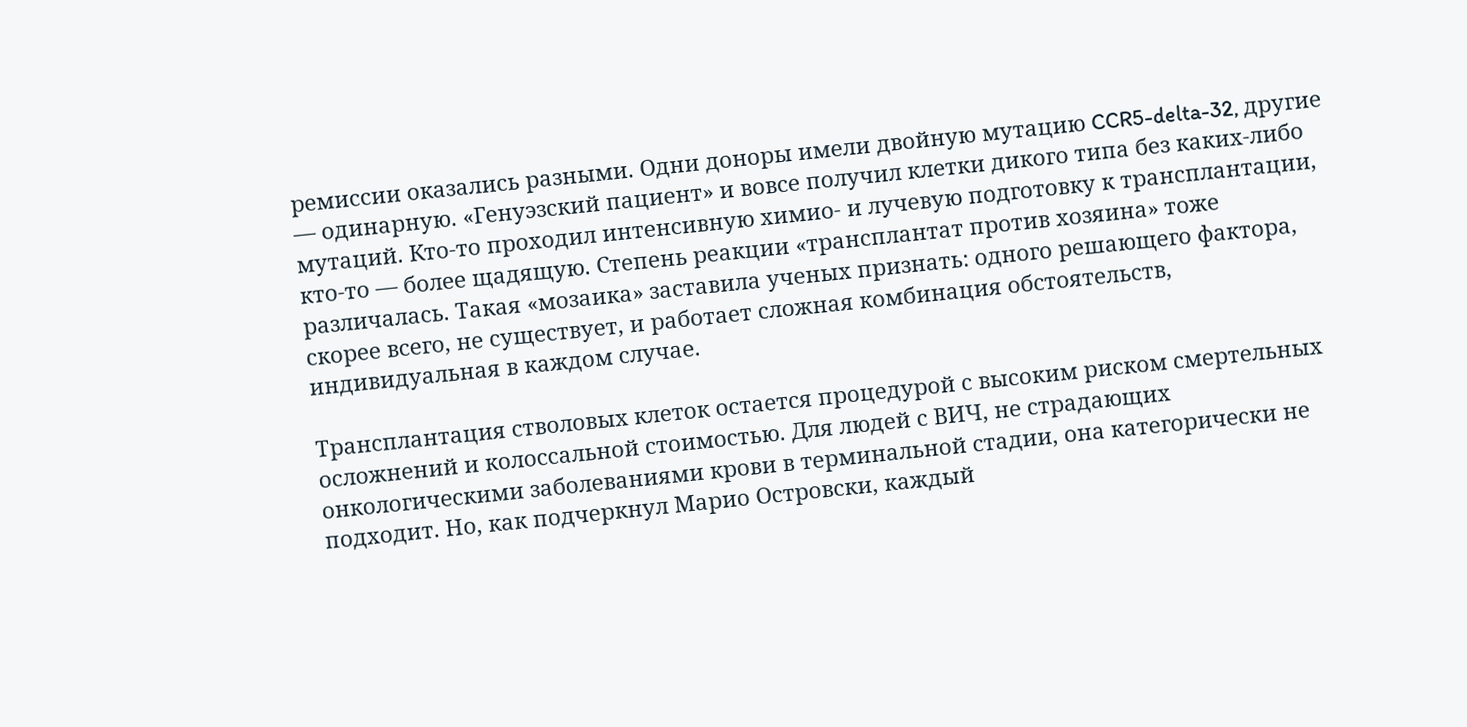ремиссии оказались разными. Одни доноры имели двойную мутацию CCR5-delta-32, другие — одинарную. «Генуэзский пациент» и вовсе получил клетки дикого типа без каких-либо мутаций. Кто-то проходил интенсивную химио- и лучевую подготовку к трансплантации, кто-то — более щадящую. Степень реакции «трансплантат против хозяина» тоже различалась. Такая «мозаика» заставила ученых признать: одного решающего фактора, скорее всего, не существует, и работает сложная комбинация обстоятельств, индивидуальная в каждом случае.

Трансплантация стволовых клеток остается процедурой с высоким риском смертельных осложнений и колоссальной стоимостью. Для людей с ВИЧ, не страдающих онкологическими заболеваниями крови в терминальной стадии, она категорически не подходит. Но, как подчеркнул Марио Островски, каждый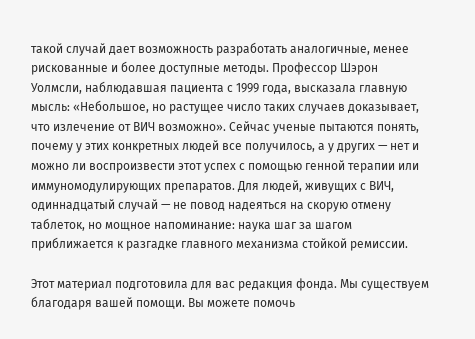такой случай дает возможность разработать аналогичные, менее рискованные и более доступные методы. Профессор Шэрон Уолмсли, наблюдавшая пациента с 1999 года, высказала главную мысль: «Небольшое, но растущее число таких случаев доказывает, что излечение от ВИЧ возможно». Сейчас ученые пытаются понять, почему у этих конкретных людей все получилось, а у других — нет и можно ли воспроизвести этот успех с помощью генной терапии или иммуномодулирующих препаратов. Для людей, живущих с ВИЧ, одиннадцатый случай — не повод надеяться на скорую отмену таблеток, но мощное напоминание: наука шаг за шагом приближается к разгадке главного механизма стойкой ремиссии.

Этот материал подготовила для вас редакция фонда. Мы существуем благодаря вашей помощи. Вы можете помочь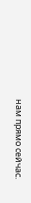нам прямо сейчас.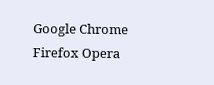Google Chrome Firefox Opera